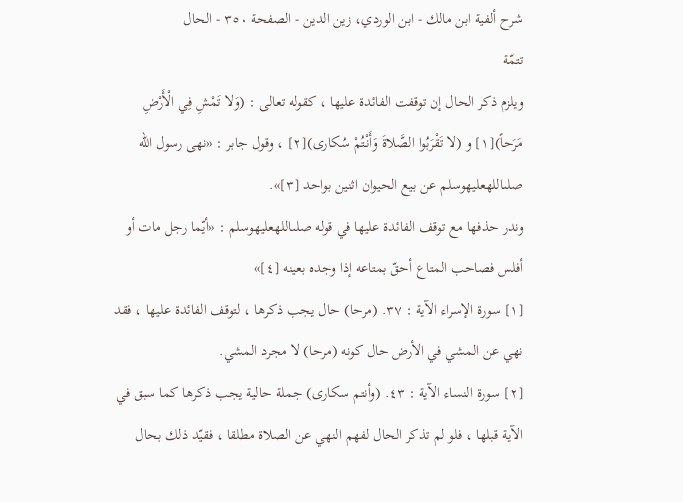شرح ألفية ابن مالك - ابن الوردي، زين الدين - الصفحة ٣٥٠ - الحال
تتمّة
ويلزم ذكر الحال إن توقفت الفائدة عليها ، كقوله تعالى : (وَلا تَمْشِ فِي الْأَرْضِ مَرَحاً)[١] و (لا تَقْرَبُوا الصَّلاةَ وَأَنْتُمْ سُكارى)[٢] ، وقول جابر : «نهى رسول الله صلىاللهعليهوسلم عن بيع الحيوان اثنين بواحد [٣]».
وندر حذفها مع توقف الفائدة عليها في قوله صلىاللهعليهوسلم : «أيّما رجل مات أو أفلس فصاحب المتاع أحقّ بمتاعه إذا وجده بعينه [٤]»
[١] سورة الإسراء الآية : ٣٧. (مرحا) حال يجب ذكرها ، لتوقف الفائدة عليها ، فقد نهي عن المشي في الأرض حال كونه (مرحا) لا مجرد المشي.
[٢] سورة النساء الآية : ٤٣. (وأنتم سكارى) جملة حالية يجب ذكرها كما سبق في الآية قبلها ، فلو لم تذكر الحال لفهم النهي عن الصلاة مطلقا ، فقيّد ذلك بحال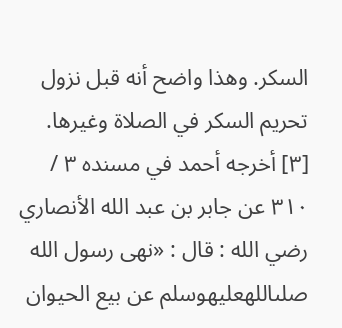السكر. وهذا واضح أنه قبل نزول تحريم السكر في الصلاة وغيرها.
[٣] أخرجه أحمد في مسنده ٣ / ٣١٠ عن جابر بن عبد الله الأنصاري رضي الله : قال : «نهى رسول الله صلىاللهعليهوسلم عن بيع الحيوان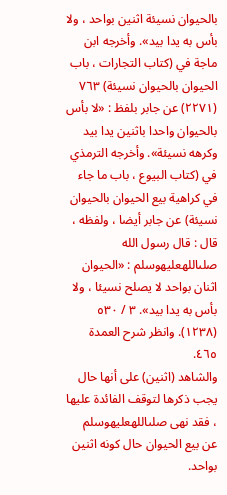بالحيوان نسيئة اثنين بواحد ، ولا بأس به يدا بيد». وأخرجه ابن ماجة في (كتاب التجارات ، باب الحيوان بالحيوان نسيئة) ٧٦٣ (٢٢٧١) عن جابر بلفظ : «لا بأس بالحيوان واحدا باثنين يدا بيد وكرهه نسيئة». وأخرجه الترمذي في (كتاب البيوع ، باب ما جاء في كراهية بيع الحيوان بالحيوان نسيئة) عن جابر أيضا ، ولفظه ، قال : قال رسول الله صلىاللهعليهوسلم : «الحيوان اثنان بواحد لا يصلح نسيئا ، ولا بأس به يدا بيد». ٣ / ٥٣٠ (١٢٣٨). وانظر شرح العمدة ٤٦٥.
والشاهد (اثنين) على أنها حال يجب ذكرها لتوقف الفائدة عليها ، فقد نهى صلىاللهعليهوسلم عن بيع الحيوان حال كونه اثنين بواحد.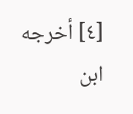[٤] أخرجه ابن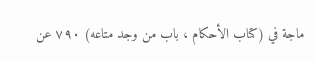ماجة في (كتاب الأحكام ، باب من وجد متاعه) ٧٩٠ عن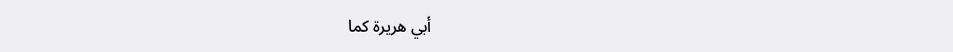أبي هريرة كما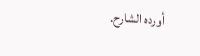أورده الشارح.